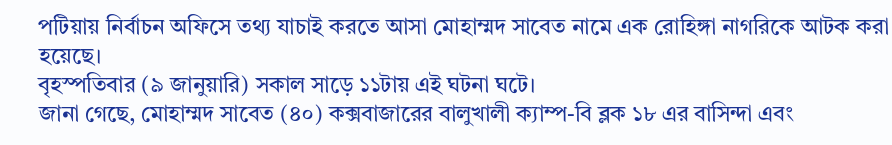পটিয়ায় নির্বাচন অফিসে তথ্য যাচাই করতে আসা মোহাম্মদ সাবেত নামে এক রোহিঙ্গা নাগরিকে আটক করা হয়েছে।
বৃহস্পতিবার (৯ জানুয়ারি) সকাল সাড়ে ১১টায় এই ঘটনা ঘটে।
জানা গেছে, মোহাম্মদ সাবেত (৪০) কক্সবাজারের বালুখালী ক্যাম্প-বি ব্লক ১৮ এর বাসিন্দা এবং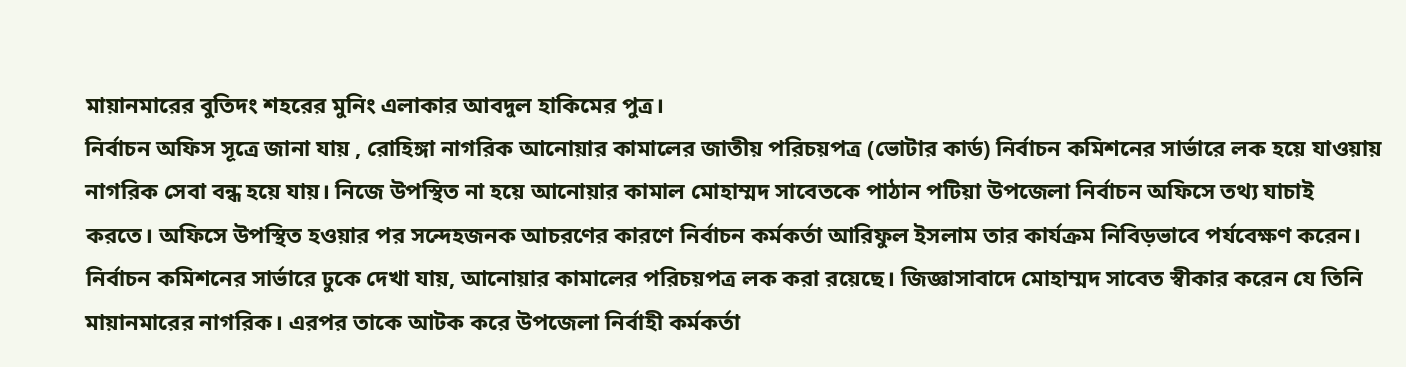মায়ানমারের বুতিদং শহরের মুনিং এলাকার আবদুল হাকিমের পুত্র।
নির্বাচন অফিস সূত্রে জানা যায় , রোহিঙ্গা নাগরিক আনোয়ার কামালের জাতীয় পরিচয়পত্র (ভোটার কার্ড) নির্বাচন কমিশনের সার্ভারে লক হয়ে যাওয়ায় নাগরিক সেবা বন্ধ হয়ে যায়। নিজে উপস্থিত না হয়ে আনোয়ার কামাল মোহাম্মদ সাবেতকে পাঠান পটিয়া উপজেলা নির্বাচন অফিসে তথ্য যাচাই করতে। অফিসে উপস্থিত হওয়ার পর সন্দেহজনক আচরণের কারণে নির্বাচন কর্মকর্তা আরিফুল ইসলাম তার কার্যক্রম নিবিড়ভাবে পর্যবেক্ষণ করেন।
নির্বাচন কমিশনের সার্ভারে ঢুকে দেখা যায়, আনোয়ার কামালের পরিচয়পত্র লক করা রয়েছে। জিজ্ঞাসাবাদে মোহাম্মদ সাবেত স্বীকার করেন যে তিনি মায়ানমারের নাগরিক। এরপর তাকে আটক করে উপজেলা নির্বাহী কর্মকর্তা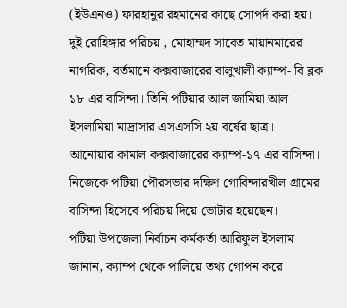(ইউএনও) ফারহানুর রহমানের কাছে সোপর্দ করা হয়।
দুই রোহিঙ্গার পরিচয় , মোহাম্মদ সাবেত মায়ানমারের নাগরিক, বর্তমানে কক্সবাজারের বালুখালী ক্যাম্প- বি ব্লক ১৮ এর বাসিন্দা। তিনি পটিয়ার আল জামিয়া আল ইসলামিয়া মাদ্রাসার এসএসসি ২য় বর্ষের ছাত্র।
আনোয়ার কামাল কক্সবাজারের ক্যাম্প-১৭ এর বাসিন্দা। নিজেকে পটিয়া পৌরসভার দক্ষিণ গোবিন্দারখীল গ্রামের বাসিন্দা হিসেবে পরিচয় দিয়ে ভোটার হয়েছেন।
পটিয়া উপজেলা নির্বাচন কর্মকর্তা আরিফুল ইসলাম জানান, ক্যাম্প থেকে পালিয়ে তথ্য গোপন করে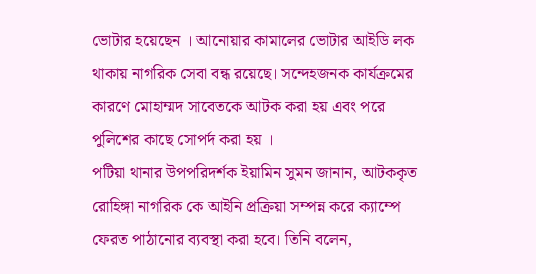ভোটার হয়েছেন । আনোয়ার কামালের ভোটার আইডি লক থাকায় নাগরিক সেবা বন্ধ রয়েছে। সন্দেহজনক কার্যক্রমের কারণে মোহাম্মদ সাবেতকে আটক করা হয় এবং পরে পুলিশের কাছে সোপর্দ করা হয় ।
পটিয়া থানার উপপরিদর্শক ইয়ামিন সুমন জানান, আটককৃত রোহিঙ্গা নাগরিক কে আইনি প্রক্রিয়া সম্পন্ন করে ক্যাম্পে ফেরত পাঠানোর ব্যবস্থা করা হবে। তিনি বলেন,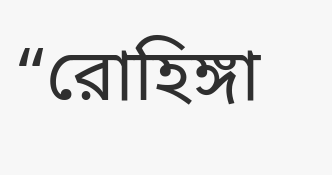“রোহিঙ্গা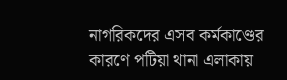নাগরিকদের এসব কর্মকাণ্ডের কারণে পটিয়া থানা এলাকায়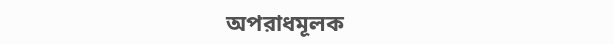অপরাধমূলক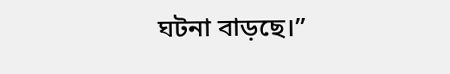ঘটনা বাড়ছে।”